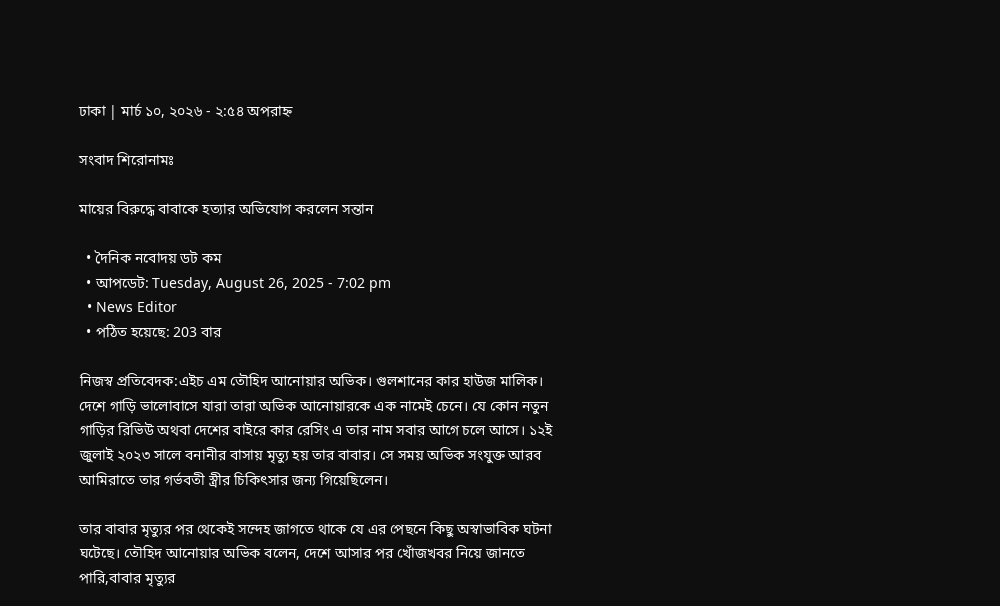ঢাকা | মার্চ ১০, ২০২৬ - ২:৫৪ অপরাহ্ন

সংবাদ শিরোনামঃ

মায়ের বিরুদ্ধে বাবাকে হত্যার অভিযোগ করলেন সন্তান

  • দৈনিক নবোদয় ডট কম
  • আপডেট: Tuesday, August 26, 2025 - 7:02 pm
  • News Editor
  • পঠিত হয়েছে: 203 বার

নিজস্ব প্রতিবেদক:এইচ এম তৌহিদ আনোয়ার অভিক। গুলশানের কার হাউজ মালিক। দেশে গাড়ি ভালোবাসে যারা তারা অভিক আনোয়ারকে এক নামেই চেনে। যে কোন নতুন গাড়ির রিভিউ অথবা দেশের বাইরে কার রেসিং এ তার নাম সবার আগে চলে আসে। ১২ই জুলাই ২০২৩ সালে বনানীর বাসায় মৃত্যু হয় তার বাবার। সে সময় অভিক সংযুক্ত আরব আমিরাতে তার গর্ভবতী স্ত্রীর চিকিৎসার জন্য গিয়েছিলেন।

তার বাবার মৃত্যুর পর থেকেই সন্দেহ জাগতে থাকে যে এর পেছনে কিছু অস্বাভাবিক ঘটনা ঘটেছে। তৌহিদ আনোয়ার অভিক বলেন, দেশে আসার পর খোঁজখবর নিয়ে জানতে পারি,বাবার মৃত্যুর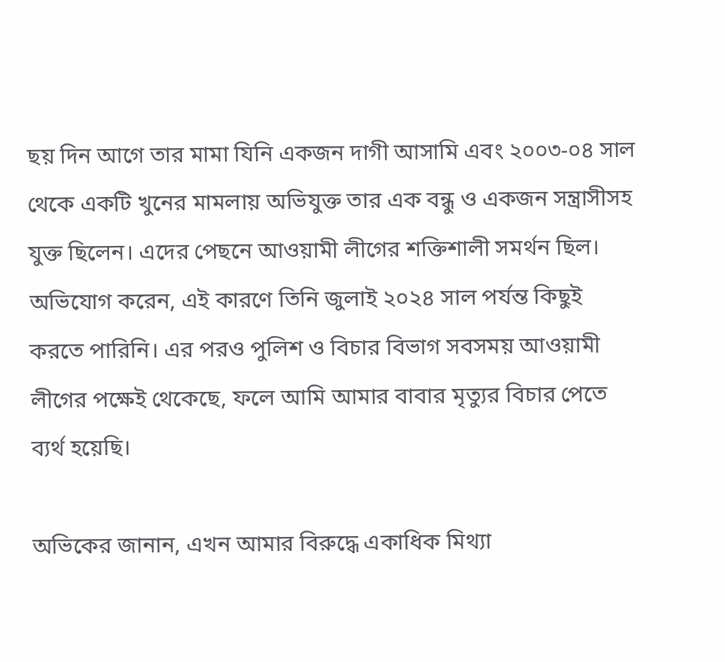ছয় দিন আগে তার মামা যিনি একজন দাগী আসামি এবং ২০০৩-০৪ সাল থেকে একটি খুনের মামলায় অভিযুক্ত তার এক বন্ধু ও একজন সন্ত্রাসীসহ যুক্ত ছিলেন। এদের পেছনে আওয়ামী লীগের শক্তিশালী সমর্থন ছিল। অভিযোগ করেন, এই কারণে তিনি জুলাই ২০২৪ সাল পর্যন্ত কিছুই করতে পারিনি। এর পরও পুলিশ ও বিচার বিভাগ সবসময় আওয়ামী লীগের পক্ষেই থেকেছে, ফলে আমি আমার বাবার মৃত্যুর বিচার পেতে ব্যর্থ হয়েছি।

অভিকের জানান, এখন আমার বিরুদ্ধে একাধিক মিথ্যা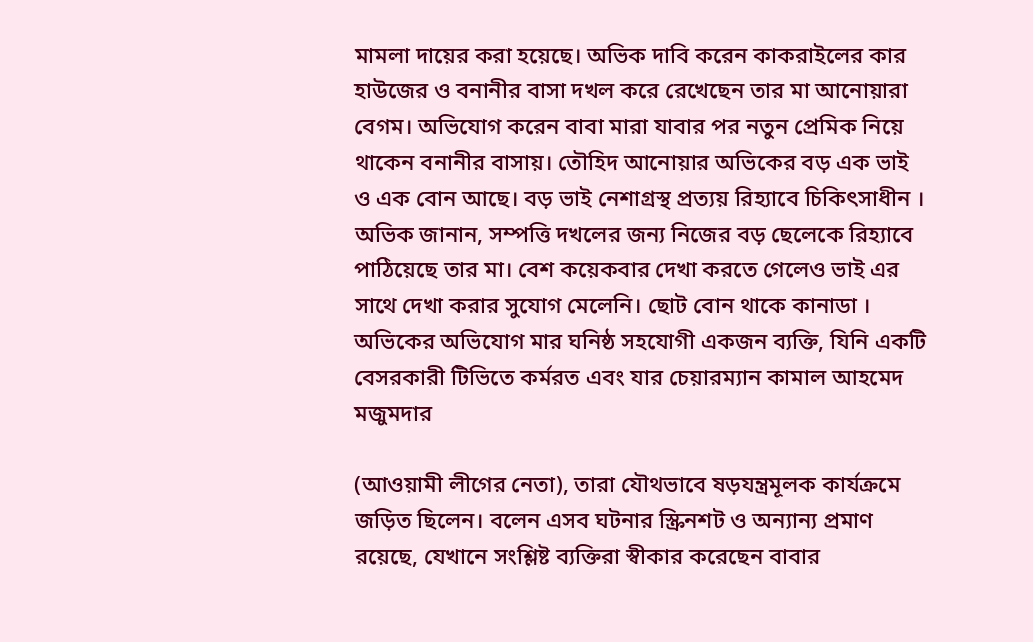মামলা দায়ের করা হয়েছে। অভিক দাবি করেন কাকরাইলের কার হাউজের ও বনানীর বাসা দখল করে রেখেছেন তার মা আনোয়ারা বেগম। অভিযোগ করেন বাবা মারা যাবার পর নতুন প্রেমিক নিয়ে থাকেন বনানীর বাসায়। তৌহিদ আনোয়ার অভিকের বড় এক ভাই ও এক বোন আছে। বড় ভাই নেশাগ্রস্থ প্রত‍্যয় রিহ্যাবে চিকিৎসাধীন । অভিক জানান, সম্পত্তি দখলের জন‍্য নিজের বড় ছেলেকে রিহ‍্যাবে পাঠিয়েছে তার মা। বেশ কয়েকবার দেখা করতে গেলেও ভাই এর সাথে দেখা করার সুযোগ মেলেনি। ছোট বোন থাকে কানাডা । অভিকের অভিযোগ মার ঘনিষ্ঠ সহযোগী একজন ব্যক্তি, যিনি একটি বেসরকারী টিভিতে কর্মরত এবং যার চেয়ারম্যান কামাল আহমেদ মজুমদার

(আওয়ামী লীগের নেতা), তারা যৌথভাবে ষড়যন্ত্রমূলক কার্যক্রমে জড়িত ছিলেন। বলেন এসব ঘটনার স্ক্রিনশট ও অন্যান্য প্রমাণ রয়েছে, যেখানে সংশ্লিষ্ট ব্যক্তিরা স্বীকার করেছেন বাবার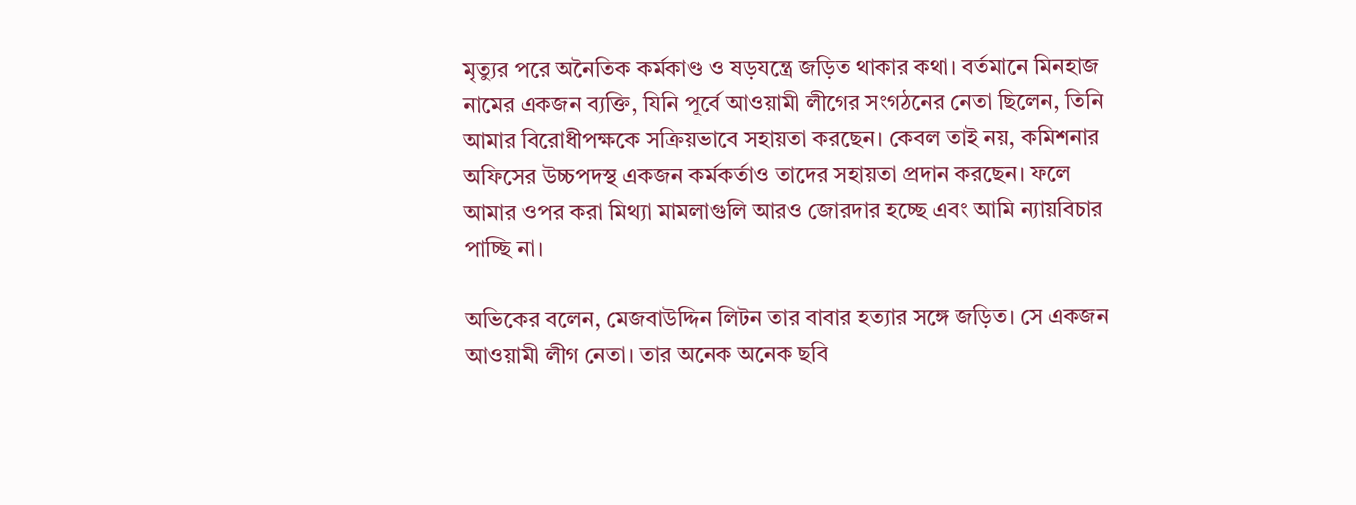মৃত্যুর পরে অনৈতিক কর্মকাণ্ড ও ষড়যন্ত্রে জড়িত থাকার কথা। বর্তমানে মিনহাজ নামের একজন ব্যক্তি, যিনি পূর্বে আওয়ামী লীগের সংগঠনের নেতা ছিলেন, তিনি আমার বিরোধীপক্ষকে সক্রিয়ভাবে সহায়তা করছেন। কেবল তাই নয়, কমিশনার অফিসের উচ্চপদস্থ একজন কর্মকর্তাও তাদের সহায়তা প্রদান করছেন। ফলে আমার ওপর করা মিথ্যা মামলাগুলি আরও জোরদার হচ্ছে এবং আমি ন্যায়বিচার পাচ্ছি না।

অভিকের বলেন, মেজবাউদ্দিন লিটন তার বাবার হত্যার সঙ্গে জড়িত। সে একজন আওয়ামী লীগ নেতা। তার অনেক অনেক ছবি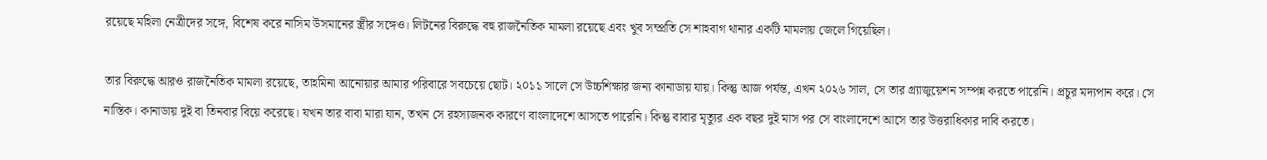রয়েছে মহিলা নেত্রীদের সঙ্গে, বিশেষ করে নাসিম উসমানের স্ত্রীর সঙ্গেও। লিটনের বিরুদ্ধে বহু রাজনৈতিক মামলা রয়েছে এবং খুব সম্প্রতি সে শাহবাগ থানার একটি মামলায় জেলে গিয়েছিল।

তার বিরুদ্ধে আরও রাজনৈতিক মামলা রয়েছে, তাহমিনা আনোয়ার আমার পরিবারে সবচেয়ে ছোট। ২০১১ সালে সে উচ্চশিক্ষার জন্য কানাডায় যায়। কিন্তু আজ পর্যন্ত, এখন ২০২৬ সাল, সে তার গ্র্যাজুয়েশন সম্পন্ন করতে পারেনি। প্রচুর মদ্যপান করে। সে নাস্তিক। কানাডায় দুই বা তিনবার বিয়ে করেছে। যখন তার বাবা মারা যান, তখন সে রহস্যজনক কারণে বাংলাদেশে আসতে পারেনি। কিন্তু বাবার মৃত্যুর এক বছর দুই মাস পর সে বাংলাদেশে আসে তার উত্তরাধিকার দাবি করতে।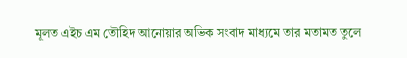মূলত এইচ এম তৌহিদ আনোয়ার অভিক সংবাদ মাধ্যমে তার মতামত তুলে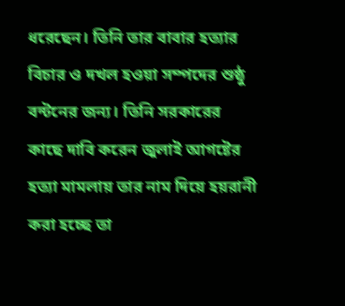ধরেছেন। তিনি তার বাবার হত্যার বিচার ও দখল হওয়া সম্পদের শুষ্ঠু বন্টনের জন্য। তিনি সরকারের কাছে দাবি করেন জুলাই আগষ্টের হত্যা মামলায় তার নাম দিয়ে হয়রানী করা হচ্ছে তা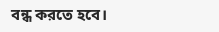বন্ধ করতে হবে।